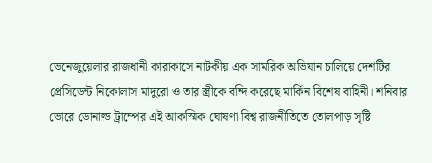ভেনেজুয়েলার রাজধানী কারাকাসে নাটকীয় এক সামরিক অভিযান চালিয়ে দেশটির প্রেসিডেন্ট নিকোলাস মাদুরো ও তার স্ত্রীকে বন্দি করেছে মার্কিন বিশেষ বাহিনী। শনিবার ভোরে ডোনাল্ড ট্রাম্পের এই আকস্মিক ঘোষণা বিশ্ব রাজনীতিতে তোলপাড় সৃষ্টি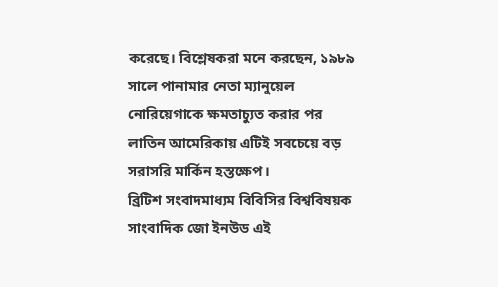করেছে। বিশ্লেষকরা মনে করছেন, ১৯৮৯ সালে পানামার নেতা ম্যানুয়েল নোরিয়েগাকে ক্ষমতাচ্যুত করার পর লাতিন আমেরিকায় এটিই সবচেয়ে বড় সরাসরি মার্কিন হস্তক্ষেপ।
ব্রিটিশ সংবাদমাধ্যম বিবিসির বিশ্ববিষয়ক সাংবাদিক জো ইনউড এই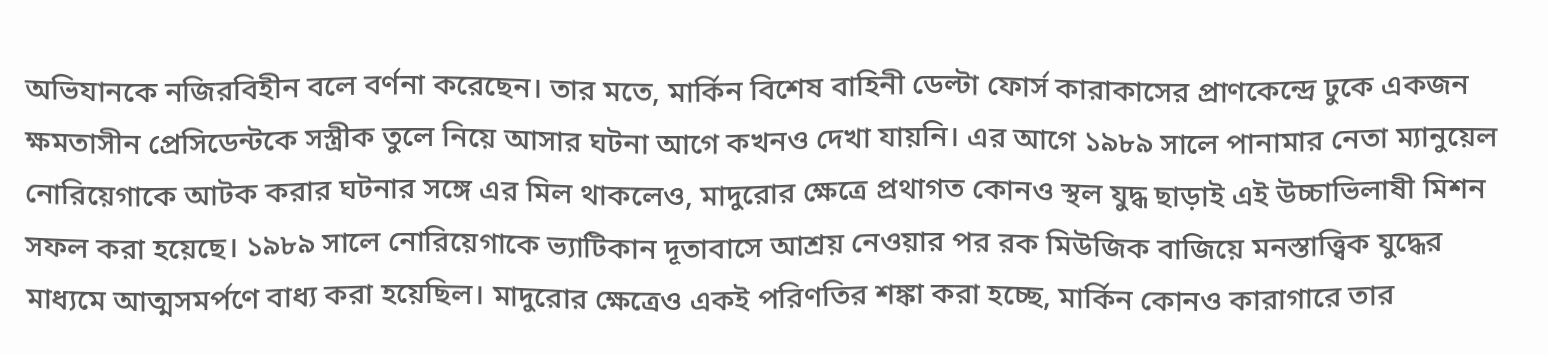অভিযানকে নজিরবিহীন বলে বর্ণনা করেছেন। তার মতে, মার্কিন বিশেষ বাহিনী ডেল্টা ফোর্স কারাকাসের প্রাণকেন্দ্রে ঢুকে একজন ক্ষমতাসীন প্রেসিডেন্টকে সস্ত্রীক তুলে নিয়ে আসার ঘটনা আগে কখনও দেখা যায়নি। এর আগে ১৯৮৯ সালে পানামার নেতা ম্যানুয়েল নোরিয়েগাকে আটক করার ঘটনার সঙ্গে এর মিল থাকলেও, মাদুরোর ক্ষেত্রে প্রথাগত কোনও স্থল যুদ্ধ ছাড়াই এই উচ্চাভিলাষী মিশন সফল করা হয়েছে। ১৯৮৯ সালে নোরিয়েগাকে ভ্যাটিকান দূতাবাসে আশ্রয় নেওয়ার পর রক মিউজিক বাজিয়ে মনস্তাত্ত্বিক যুদ্ধের মাধ্যমে আত্মসমর্পণে বাধ্য করা হয়েছিল। মাদুরোর ক্ষেত্রেও একই পরিণতির শঙ্কা করা হচ্ছে, মার্কিন কোনও কারাগারে তার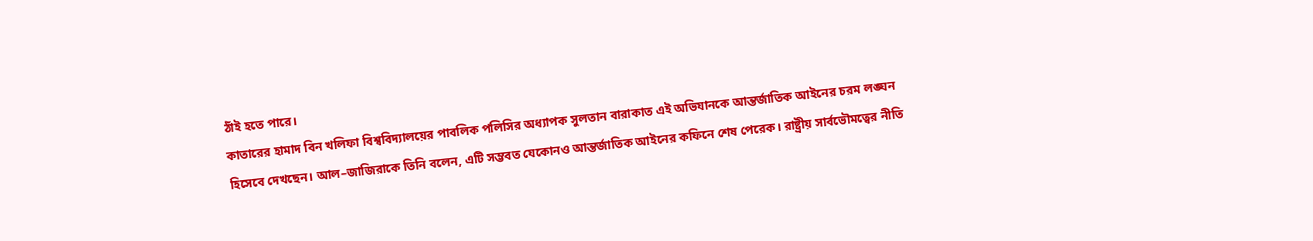ঠাঁই হতে পারে।
কাতারের হামাদ বিন খলিফা বিশ্ববিদ্যালয়ের পাবলিক পলিসির অধ্যাপক সুলতান বারাকাত এই অভিযানকে আন্তর্জাতিক আইনের চরম লঙ্ঘন হিসেবে দেখছেন। আল–জাজিরাকে তিনি বলেন, এটি সম্ভবত যেকোনও আন্তর্জাতিক আইনের কফিনে শেষ পেরেক। রাষ্ট্রীয় সার্বভৌমত্বের নীতি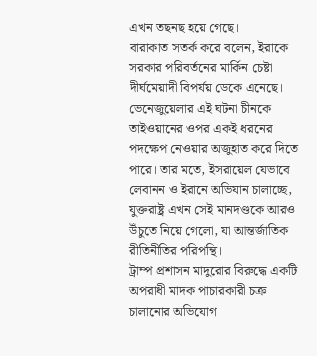এখন তছনছ হয়ে গেছে।
বারাকাত সতর্ক করে বলেন, ইরাকে সরকার পরিবর্তনের মার্কিন চেষ্টা দীর্ঘমেয়াদী বিপর্যয় ডেকে এনেছে। ভেনেজুয়েলার এই ঘটনা চীনকে তাইওয়ানের ওপর একই ধরনের পদক্ষেপ নেওয়ার অজুহাত করে দিতে পারে। তার মতে, ইসরায়েল যেভাবে লেবানন ও ইরানে অভিযান চালাচ্ছে, যুক্তরাষ্ট্র এখন সেই মানদণ্ডকে আরও উঁচুতে নিয়ে গেলো, যা আন্তর্জাতিক রীতিনীতির পরিপন্থি।
ট্রাম্প প্রশাসন মাদুরোর বিরুদ্ধে একটি অপরাধী মাদক পাচারকারী চক্র চালানোর অভিযোগ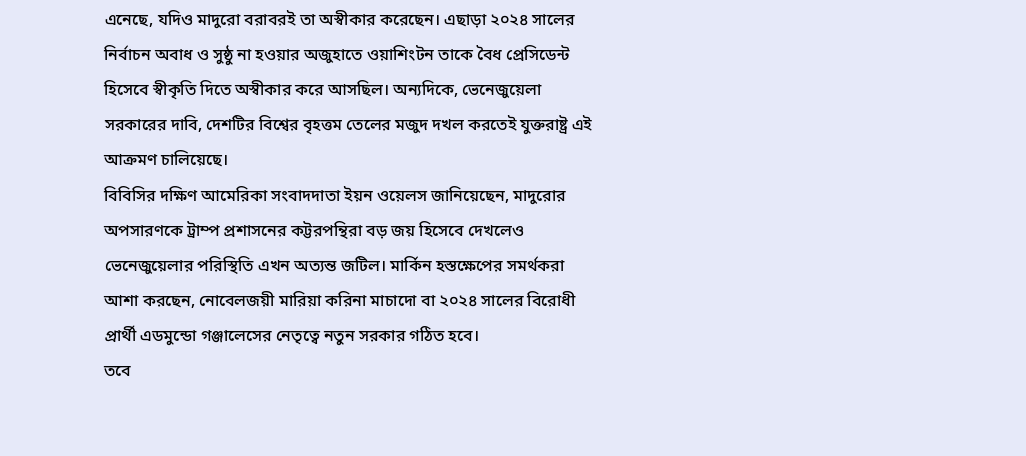এনেছে, যদিও মাদুরো বরাবরই তা অস্বীকার করেছেন। এছাড়া ২০২৪ সালের নির্বাচন অবাধ ও সুষ্ঠু না হওয়ার অজুহাতে ওয়াশিংটন তাকে বৈধ প্রেসিডেন্ট হিসেবে স্বীকৃতি দিতে অস্বীকার করে আসছিল। অন্যদিকে, ভেনেজুয়েলা সরকারের দাবি, দেশটির বিশ্বের বৃহত্তম তেলের মজুদ দখল করতেই যুক্তরাষ্ট্র এই আক্রমণ চালিয়েছে।
বিবিসির দক্ষিণ আমেরিকা সংবাদদাতা ইয়ন ওয়েলস জানিয়েছেন, মাদুরোর অপসারণকে ট্রাম্প প্রশাসনের কট্টরপন্থিরা বড় জয় হিসেবে দেখলেও ভেনেজুয়েলার পরিস্থিতি এখন অত্যন্ত জটিল। মার্কিন হস্তক্ষেপের সমর্থকরা আশা করছেন, নোবেলজয়ী মারিয়া করিনা মাচাদো বা ২০২৪ সালের বিরোধী প্রার্থী এডমুন্ডো গঞ্জালেসের নেতৃত্বে নতুন সরকার গঠিত হবে।
তবে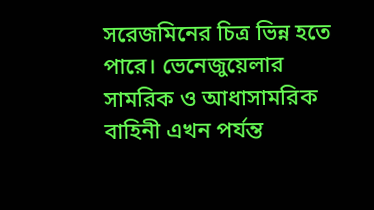সরেজমিনের চিত্র ভিন্ন হতে পারে। ভেনেজুয়েলার সামরিক ও আধাসামরিক বাহিনী এখন পর্যন্ত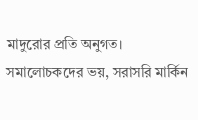মাদুরোর প্রতি অনুগত। সমালোচকদের ভয়, সরাসরি মার্কিন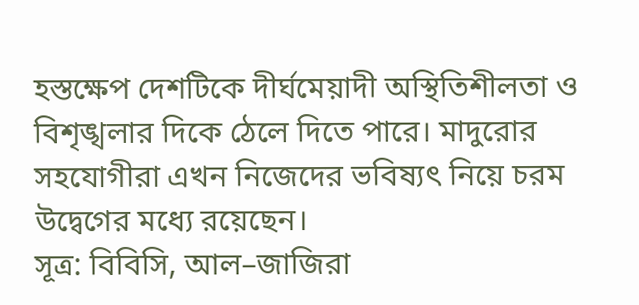হস্তক্ষেপ দেশটিকে দীর্ঘমেয়াদী অস্থিতিশীলতা ও বিশৃঙ্খলার দিকে ঠেলে দিতে পারে। মাদুরোর সহযোগীরা এখন নিজেদের ভবিষ্যৎ নিয়ে চরম উদ্বেগের মধ্যে রয়েছেন।
সূত্র: বিবিসি, আল–জাজিরা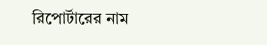রিপোর্টারের নাম